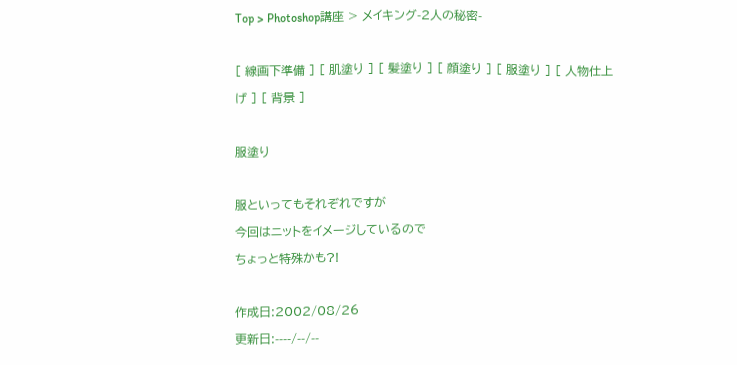Top > Photoshop講座 > メイキング-2人の秘密-

[ 線画下準備 ] [ 肌塗り ] [ 髪塗り ] [ 顔塗り ] [ 服塗り ] [ 人物仕上げ ] [ 背景 ]

服塗り

服といってもそれぞれですが
今回はニットをイメージしているので
ちょっと特殊かも?!

作成日:2002/08/26
更新日:----/--/--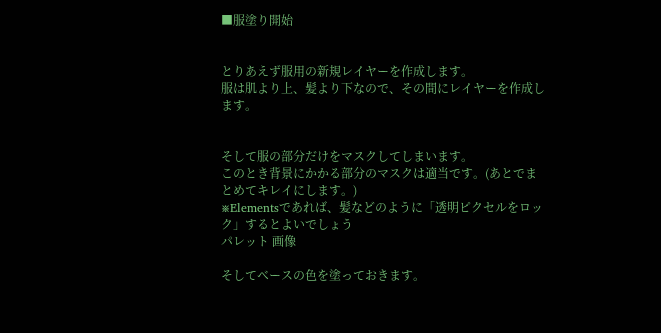■服塗り開始


とりあえず服用の新規レイヤーを作成します。
服は肌より上、髪より下なので、その間にレイヤーを作成します。


そして服の部分だけをマスクしてしまいます。
このとき背景にかかる部分のマスクは適当です。(あとでまとめてキレイにします。)
※Elementsであれば、髪などのように「透明ピクセルをロック」するとよいでしょう
パレット 画像

そしてベースの色を塗っておきます。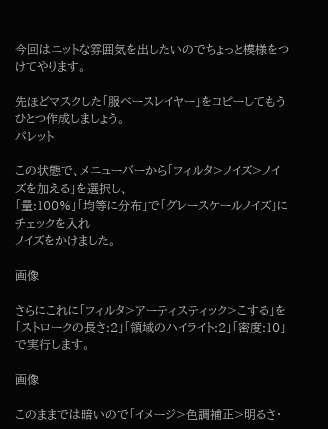今回はニットな雰囲気を出したいのでちょっと模様をつけてやります。

先ほどマスクした「服ベースレイヤー」をコピーしてもうひとつ作成しましょう。
パレット

この状態で、メニューバーから「フィルタ>ノイズ>ノイズを加える」を選択し、
「量:100%」「均等に分布」で「グレースケールノイズ」にチェックを入れ
ノイズをかけました。

画像

さらにこれに「フィルタ>アーティスティック>こする」を
「ストロークの長さ:2」「領域のハイライト:2」「密度:10」で実行します。

画像

このままでは暗いので「イメージ>色調補正>明るさ・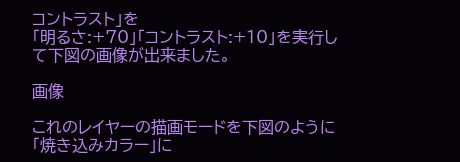コントラスト」を
「明るさ:+70」「コントラスト:+10」を実行して下図の画像が出来ました。

画像

これのレイヤーの描画モードを下図のように「焼き込みカラー」に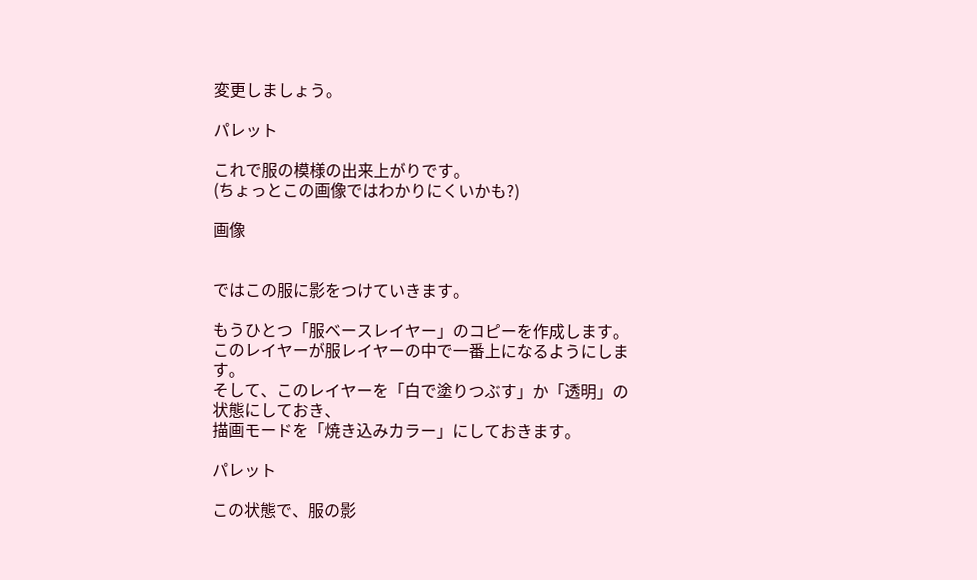変更しましょう。

パレット

これで服の模様の出来上がりです。
(ちょっとこの画像ではわかりにくいかも?)

画像


ではこの服に影をつけていきます。

もうひとつ「服ベースレイヤー」のコピーを作成します。
このレイヤーが服レイヤーの中で一番上になるようにします。
そして、このレイヤーを「白で塗りつぶす」か「透明」の状態にしておき、
描画モードを「焼き込みカラー」にしておきます。

パレット

この状態で、服の影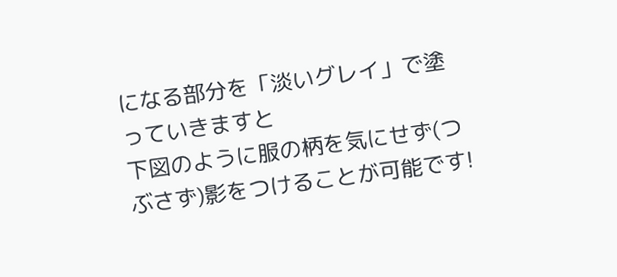になる部分を「淡いグレイ」で塗っていきますと
下図のように服の柄を気にせず(つぶさず)影をつけることが可能です!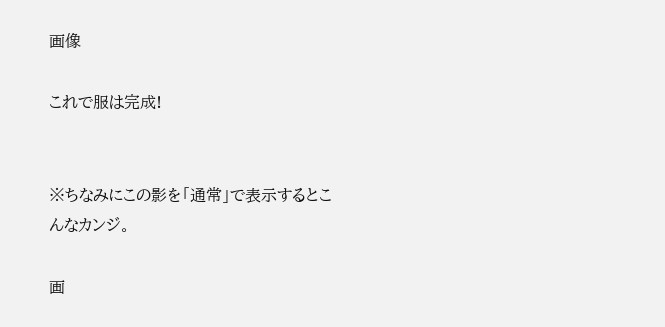画像

これで服は完成!


※ちなみにこの影を「通常」で表示するとこんなカンジ。

画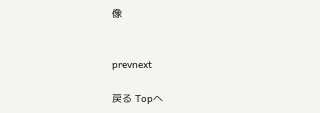像


prevnext

戻る Topへ